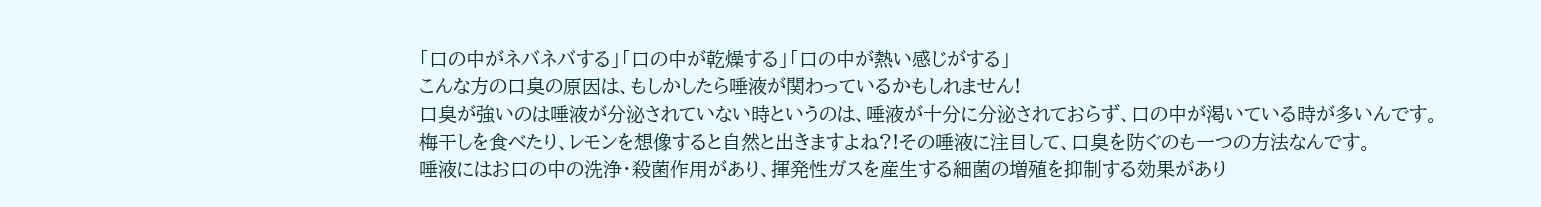「口の中がネバネバする」「口の中が乾燥する」「口の中が熱い感じがする」
こんな方の口臭の原因は、もしかしたら唾液が関わっているかもしれません!
口臭が強いのは唾液が分泌されていない時というのは、唾液が十分に分泌されておらず、口の中が渇いている時が多いんです。
梅干しを食べたり、レモンを想像すると自然と出きますよね?!その唾液に注目して、口臭を防ぐのも一つの方法なんです。
唾液にはお口の中の洗浄・殺菌作用があり、揮発性ガスを産生する細菌の増殖を抑制する効果があり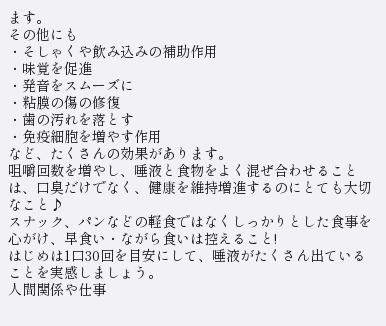ます。
その他にも
・そしゃくや飲み込みの補助作用
・味覚を促進
・発音をスムーズに
・粘膜の傷の修復
・歯の汚れを落とす
・免疫細胞を増やす作用
など、たくさんの効果があります。
咀嚼回数を増やし、唾液と食物をよく混ぜ合わせることは、口臭だけでなく、健康を維持増進するのにとても大切なこと♪
スナック、パンなどの軽食ではなくしっかりとした食事を心がけ、早食い・ながら食いは控えること!
はじめは1口30回を目安にして、唾液がたくさん出ていることを実感しましょう。
人間関係や仕事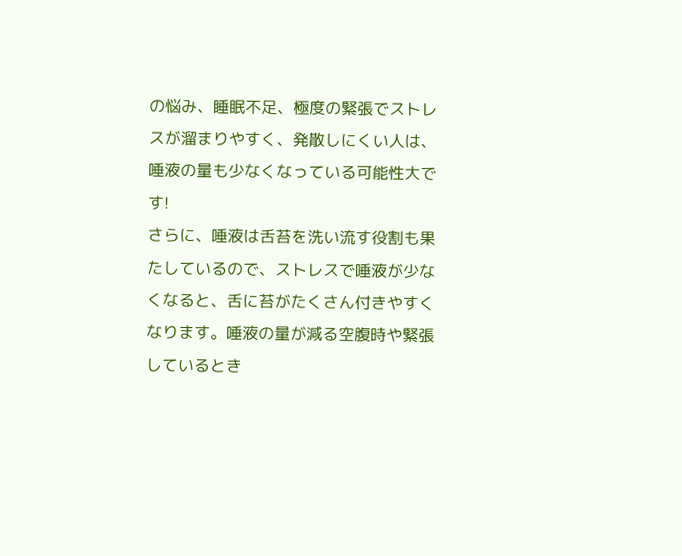の悩み、睡眠不足、極度の緊張でストレスが溜まりやすく、発散しにくい人は、唾液の量も少なくなっている可能性大です!
さらに、唾液は舌苔を洗い流す役割も果たしているので、ストレスで唾液が少なくなると、舌に苔がたくさん付きやすくなります。唾液の量が減る空腹時や緊張しているとき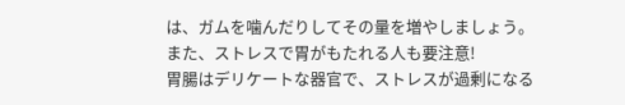は、ガムを噛んだりしてその量を増やしましょう。
また、ストレスで胃がもたれる人も要注意!
胃腸はデリケートな器官で、ストレスが過剰になる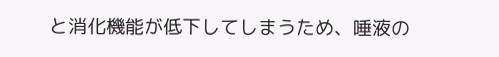と消化機能が低下してしまうため、唾液の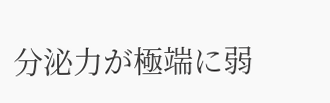分泌力が極端に弱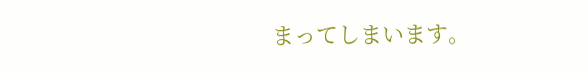まってしまいます。